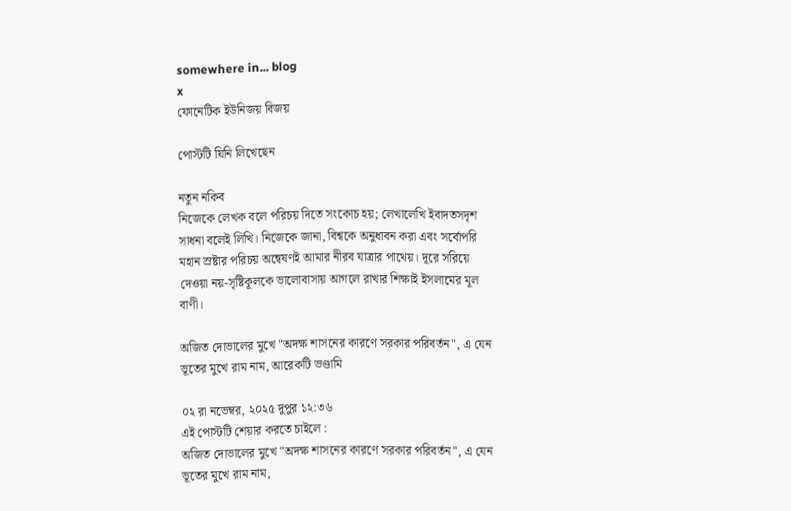somewhere in... blog
x
ফোনেটিক ইউনিজয় বিজয়

পোস্টটি যিনি লিখেছেন

নতুন নকিব
নিজেকে লেখক বলে পরিচয় দিতে সংকোচ হয়; লেখালেখি ইবাদতসদৃশ সাধনা বলেই লিখি। নিজেকে জানা, বিশ্বকে অনুধাবন করা এবং সর্বোপরি মহান স্রষ্টার পরিচয় অন্বেষণই আমার নীরব যাত্রার পাথেয়। দূরে সরিয়ে দেওয়া নয়-সৃষ্টিকূলকে ভালোবাসায় আগলে রাখার শিক্ষাই ইসলামের মূল বাণী।

অজিত দোভালের মুখে "অদক্ষ শাসনের কারণে সরকার পরিবর্তন", এ যেন ভূতের মুখে রাম নাম, আরেকটি ভণ্ডামি

০২ রা নভেম্বর, ২০২৫ দুপুর ১২:৩৬
এই পোস্টটি শেয়ার করতে চাইলে :
অজিত দোভালের মুখে "অদক্ষ শাসনের কারণে সরকার পরিবর্তন", এ যেন ভূতের মুখে রাম নাম,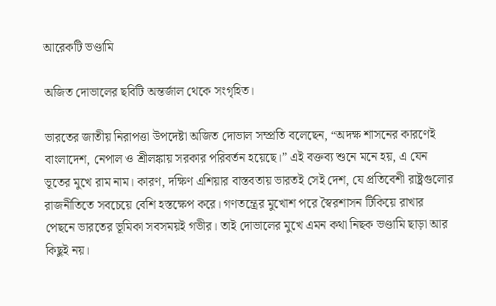আরেকটি ভণ্ডামি

অজিত দোভালের ছবিটি অন্তর্জাল থেকে সংগৃহিত।

ভারতের জাতীয় নিরাপত্তা উপদেষ্টা অজিত দোভাল সম্প্রতি বলেছেন, “অদক্ষ শাসনের কারণেই বাংলাদেশ, নেপাল ও শ্রীলঙ্কায় সরকার পরিবর্তন হয়েছে।” এই বক্তব্য শুনে মনে হয়, এ যেন ভূতের মুখে রাম নাম। কারণ, দক্ষিণ এশিয়ার বাস্তবতায় ভারতই সেই দেশ, যে প্রতিবেশী রাষ্ট্রগুলোর রাজনীতিতে সবচেয়ে বেশি হস্তক্ষেপ করে। গণতন্ত্রের মুখোশ পরে স্বৈরশাসন টিকিয়ে রাখার পেছনে ভারতের ভূমিকা সবসময়ই গভীর। তাই দোভালের মুখে এমন কথা নিছক ভণ্ডামি ছাড়া আর কিছুই নয়।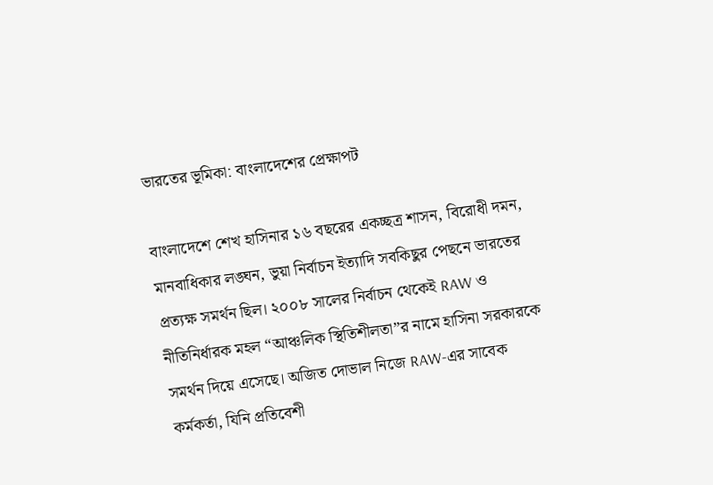ভারতের ভূমিকা: বাংলাদেশের প্রেক্ষাপট

বাংলাদেশে শেখ হাসিনার ১৬ বছরের একচ্ছত্র শাসন, বিরোধী দমন, মানবাধিকার লঙ্ঘন, ভুয়া নির্বাচন ইত্যাদি সবকিছুর পেছনে ভারতের প্রত্যক্ষ সমর্থন ছিল। ২০০৮ সালের নির্বাচন থেকেই RAW ও নীতিনির্ধারক মহল “আঞ্চলিক স্থিতিশীলতা”র নামে হাসিনা সরকারকে সমর্থন দিয়ে এসেছে। অজিত দোভাল নিজে RAW-এর সাবেক কর্মকর্তা, যিনি প্রতিবেশী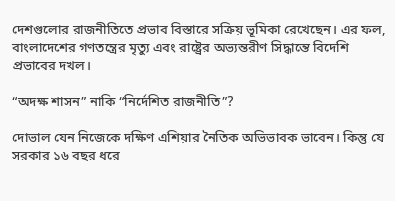দেশগুলোর রাজনীতিতে প্রভাব বিস্তারে সক্রিয় ভূমিকা রেখেছেন। এর ফল, বাংলাদেশের গণতন্ত্রের মৃত্যু এবং রাষ্ট্রের অভ্যন্তরীণ সিদ্ধান্তে বিদেশি প্রভাবের দখল।

“অদক্ষ শাসন” নাকি “নির্দেশিত রাজনীতি”?

দোভাল যেন নিজেকে দক্ষিণ এশিয়ার নৈতিক অভিভাবক ভাবেন। কিন্তু যে সরকার ১৬ বছর ধরে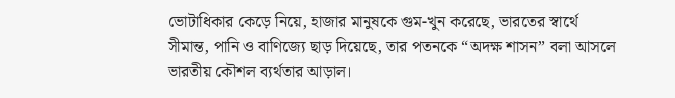ভোটাধিকার কেড়ে নিয়ে, হাজার মানুষকে গুম-খুন করেছে, ভারতের স্বার্থে সীমান্ত, পানি ও বাণিজ্যে ছাড় দিয়েছে, তার পতনকে “অদক্ষ শাসন” বলা আসলে ভারতীয় কৌশল ব্যর্থতার আড়াল।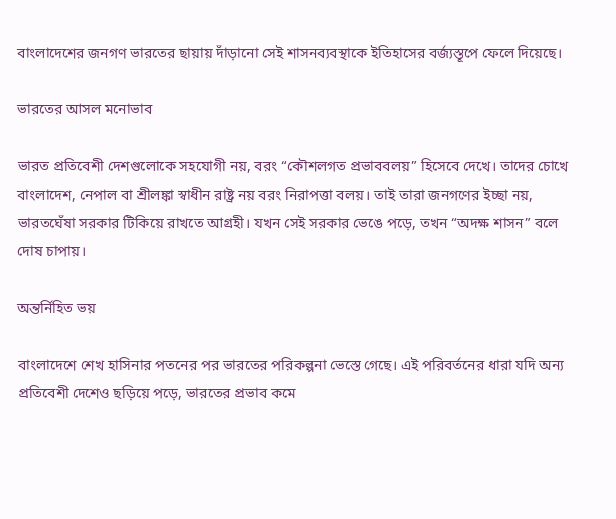বাংলাদেশের জনগণ ভারতের ছায়ায় দাঁড়ানো সেই শাসনব্যবস্থাকে ইতিহাসের বর্জ্যস্তূপে ফেলে দিয়েছে।

ভারতের আসল মনোভাব

ভারত প্রতিবেশী দেশগুলোকে সহযোগী নয়, বরং “কৌশলগত প্রভাববলয়” হিসেবে দেখে। তাদের চোখে বাংলাদেশ, নেপাল বা শ্রীলঙ্কা স্বাধীন রাষ্ট্র নয় বরং নিরাপত্তা বলয়। তাই তারা জনগণের ইচ্ছা নয়, ভারতঘেঁষা সরকার টিকিয়ে রাখতে আগ্রহী। যখন সেই সরকার ভেঙে পড়ে, তখন “অদক্ষ শাসন” বলে দোষ চাপায়।

অন্তর্নিহিত ভয়

বাংলাদেশে শেখ হাসিনার পতনের পর ভারতের পরিকল্পনা ভেস্তে গেছে। এই পরিবর্তনের ধারা যদি অন্য প্রতিবেশী দেশেও ছড়িয়ে পড়ে, ভারতের প্রভাব কমে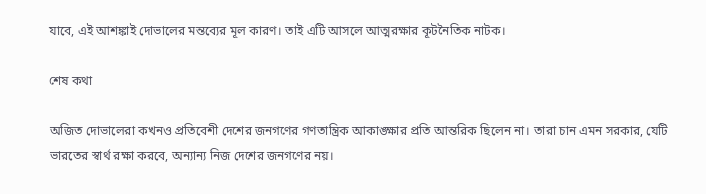যাবে, এই আশঙ্কাই দোভালের মন্তব্যের মূল কারণ। তাই এটি আসলে আত্মরক্ষার কূটনৈতিক নাটক।

শেষ কথা

অজিত দোভালেরা কখনও প্রতিবেশী দেশের জনগণের গণতান্ত্রিক আকাঙ্ক্ষার প্রতি আন্তরিক ছিলেন না। তারা চান এমন সরকার, যেটি ভারতের স্বার্থ রক্ষা করবে, অন্যান্য নিজ দেশের জনগণের নয়।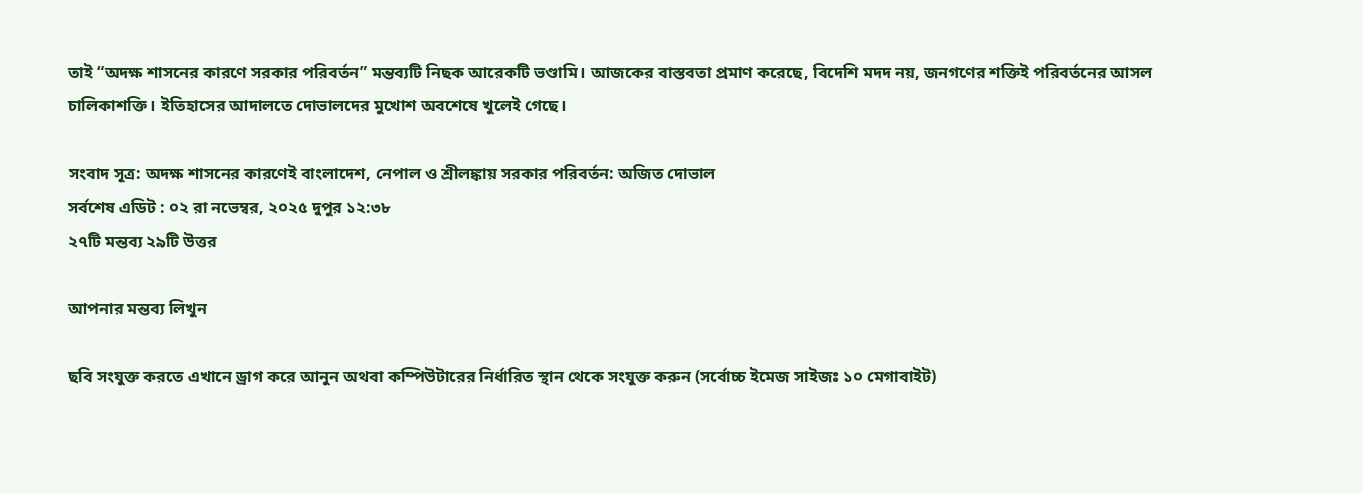তাই “অদক্ষ শাসনের কারণে সরকার পরিবর্তন” মন্তব্যটি নিছক আরেকটি ভণ্ডামি। আজকের বাস্তবতা প্রমাণ করেছে, বিদেশি মদদ নয়, জনগণের শক্তিই পরিবর্তনের আসল চালিকাশক্তি। ইতিহাসের আদালতে দোভালদের মুখোশ অবশেষে খুলেই গেছে।

সংবাদ সূত্র: অদক্ষ শাসনের কারণেই বাংলাদেশ, নেপাল ও শ্রীলঙ্কায় সরকার পরিবর্তন: অজিত দোভাল
সর্বশেষ এডিট : ০২ রা নভেম্বর, ২০২৫ দুপুর ১২:৩৮
২৭টি মন্তব্য ২৯টি উত্তর

আপনার মন্তব্য লিখুন

ছবি সংযুক্ত করতে এখানে ড্রাগ করে আনুন অথবা কম্পিউটারের নির্ধারিত স্থান থেকে সংযুক্ত করুন (সর্বোচ্চ ইমেজ সাইজঃ ১০ মেগাবাইট)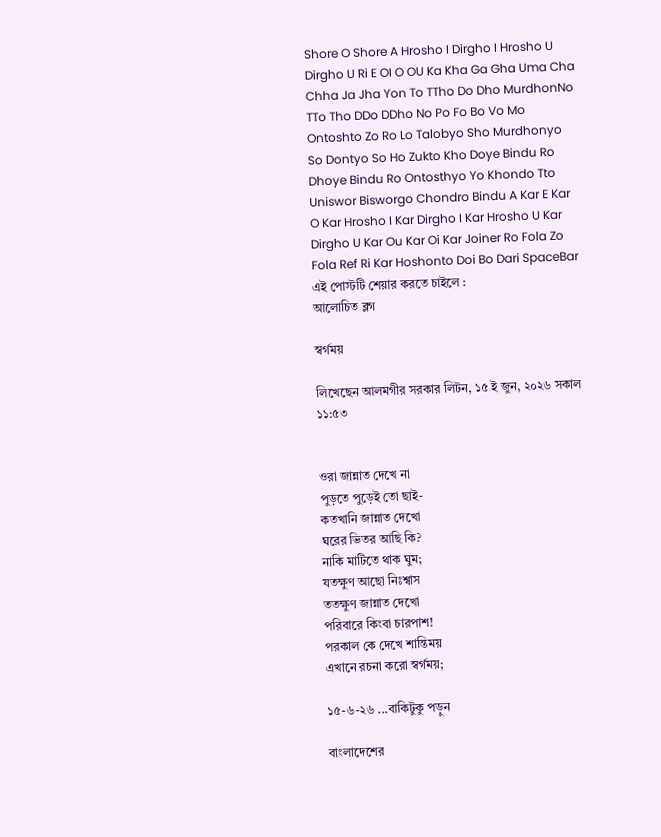Shore O Shore A Hrosho I Dirgho I Hrosho U Dirgho U Ri E OI O OU Ka Kha Ga Gha Uma Cha Chha Ja Jha Yon To TTho Do Dho MurdhonNo TTo Tho DDo DDho No Po Fo Bo Vo Mo Ontoshto Zo Ro Lo Talobyo Sho Murdhonyo So Dontyo So Ho Zukto Kho Doye Bindu Ro Dhoye Bindu Ro Ontosthyo Yo Khondo Tto Uniswor Bisworgo Chondro Bindu A Kar E Kar O Kar Hrosho I Kar Dirgho I Kar Hrosho U Kar Dirgho U Kar Ou Kar Oi Kar Joiner Ro Fola Zo Fola Ref Ri Kar Hoshonto Doi Bo Dari SpaceBar
এই পোস্টটি শেয়ার করতে চাইলে :
আলোচিত ব্লগ

স্বর্গময়

লিখেছেন আলমগীর সরকার লিটন, ১৫ ই জুন, ২০২৬ সকাল ১১:৫৩


ওরা জান্নাত দেখে না
পুড়তে পুড়েই তো ছাই-
কতখানি জান্নাত দেখো
ঘরের ভিতর আছি কি?
নাকি মাটিতে থাক ঘুম;
যতক্ষুণ আছো নিঃশ্বাস
ততক্ষুণ জান্নাত দেখো
পরিবারে কিংবা চারপাশ!
পরকাল কে দেখে শান্তিময়
এখানে রচনা করো স্বর্গময়;

১৫-৬-২৬ ...বাকিটুকু পড়ুন

বাংলাদেশের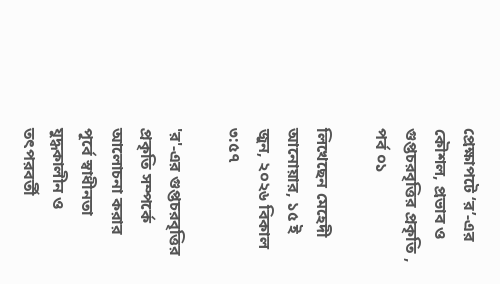প্রেক্ষাপটে ‘র’-এর কৌশল, প্রভাব ও গুপ্তচরবৃত্তির প্রকৃতি , পর্ব ০১

লিখেছেন মেহেদী আনোয়ার, ১৫ ই জুন, ২০২৬ বিকাল ৩:৫৭

'র'-এর গুপ্তচরবৃত্তির প্রকৃতি সম্পর্কে আলোচনা করার পূর্বে স্বাধীনতা যুদ্ধকালীন ও তৎপরবর্তী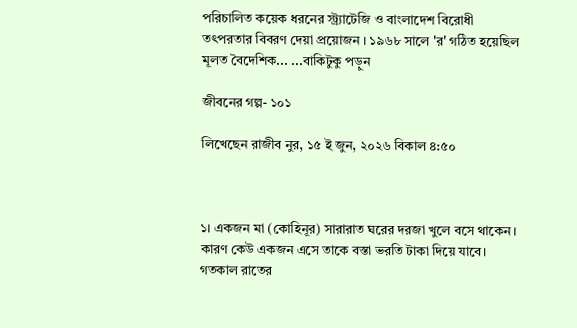পরিচালিত কয়েক ধরনের স্ট্র্যাটেজি ও বাংলাদেশ বিরোধী তৎপরতার বিবরণ দেয়া প্রয়োজন । ১৯৬৮ সালে 'র' গঠিত হয়েছিল মূলত বৈদেশিক... ...বাকিটুকু পড়ুন

জীবনের গল্প- ১০১

লিখেছেন রাজীব নুর, ১৫ ই জুন, ২০২৬ বিকাল ৪:৫০



১। একজন মা (কোহিনূর) সারারাত ঘরের দরজা খুলে বসে থাকেন।
কারণ কেউ একজন এসে তাকে বস্তা ভরতি টাকা দিয়ে যাবে। গতকাল রাতের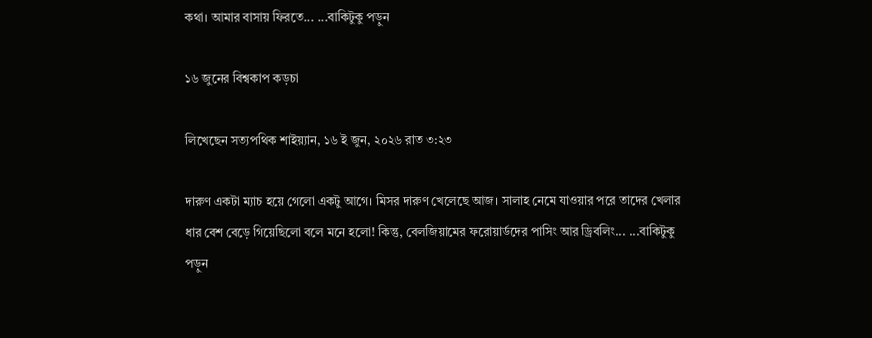কথা। আমার বাসায় ফিরতে... ...বাকিটুকু পড়ুন

১৬ জুনের বিশ্বকাপ কড়চা

লিখেছেন সত্যপথিক শাইয়্যান, ১৬ ই জুন, ২০২৬ রাত ৩:২৩

দারুণ একটা ম্যাচ হয়ে গেলো একটু আগে। মিসর দারুণ খেলেছে আজ। সালাহ নেমে যাওয়ার পরে তাদের খেলার ধার বেশ বেড়ে গিয়েছিলো বলে মনে হলো! কিন্তু, বেলজিয়ামের ফরোয়ার্ডদের পাসিং আর ড্রিবলিং... ...বাকিটুকু পড়ুন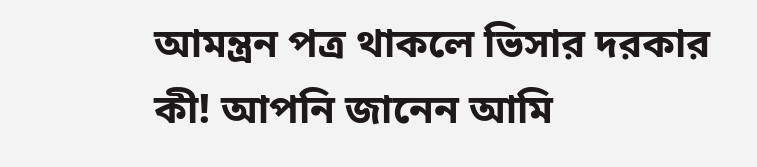আমন্ত্রন পত্র থাকলে ভিসার দরকার কী! আপনি জানেন আমি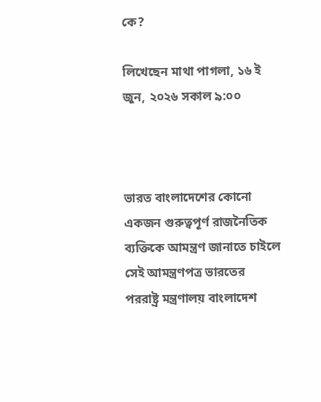কে?

লিখেছেন মাথা পাগলা, ১৬ ই জুন, ২০২৬ সকাল ৯:০০



ভারত বাংলাদেশের কোনো একজন গুরুত্বপূর্ণ রাজনৈতিক ব্যক্তিকে আমন্ত্রণ জানাতে চাইলে সেই আমন্ত্রণপত্র ভারতের পররাষ্ট্র মন্ত্রণালয় বাংলাদেশ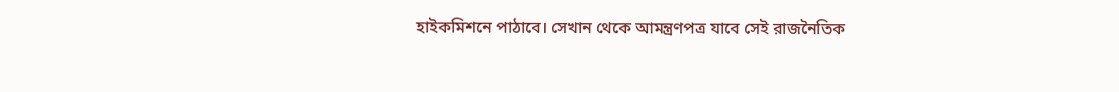হাইকমিশনে পাঠাবে। সেখান থেকে আমন্ত্রণপত্র যাবে সেই রাজনৈতিক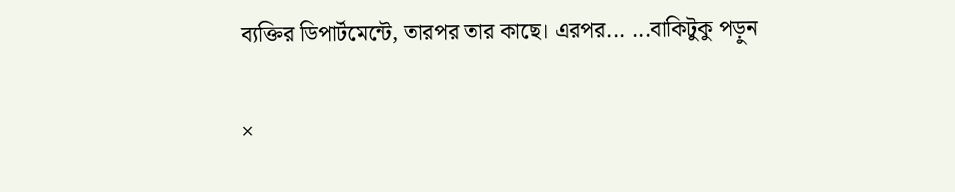ব্যক্তির ডিপার্টমেন্টে, তারপর তার কাছে। এরপর... ...বাকিটুকু পড়ুন

×